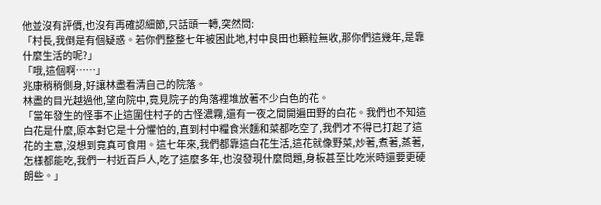他並沒有評價,也沒有再確認細節,只話頭一轉,突然問:
「村長,我倒是有個疑惑。若你們整整七年被困此地,村中良田也顆粒無收,那你們這幾年,是靠什麼生活的呢?」
「哦,這個啊……」
兆康稍稍側身,好讓林盡看清自己的院落。
林盡的目光越過他,望向院中,竟見院子的角落裡堆放著不少白色的花。
「當年發生的怪事不止這圍住村子的古怪濃霧,還有一夜之間開遍田野的白花。我們也不知這白花是什麼,原本對它是十分懼怕的,直到村中糧食米麵和菜都吃空了,我們才不得已打起了這花的主意,沒想到竟真可食用。這七年來,我們都靠這白花生活,這花就像野菜,炒著,煮著,蒸著,怎樣都能吃,我們一村近百戶人,吃了這麼多年,也沒發現什麼問題,身板甚至比吃米時還要更硬朗些。」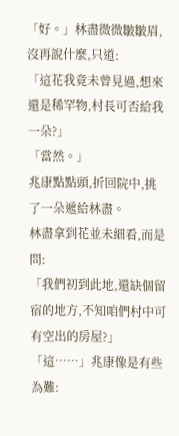「好。」林盡微微皺皺眉,沒再說什麼,只道:
「這花我竟未曾見過,想來還是稀罕物,村長可否給我一朵?」
「當然。」
兆康點點頭,折回院中,挑了一朵遞給林盡。
林盡拿到花並未細看,而是問:
「我們初到此地,還缺個留宿的地方,不知咱們村中可有空出的房屋?」
「這……」兆康像是有些為難: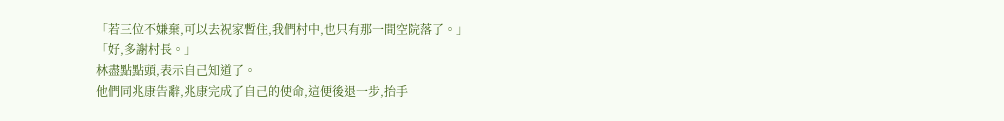「若三位不嫌棄,可以去祝家暫住,我們村中,也只有那一間空院落了。」
「好,多謝村長。」
林盡點點頭,表示自己知道了。
他們同兆康告辭,兆康完成了自己的使命,這便後退一步,抬手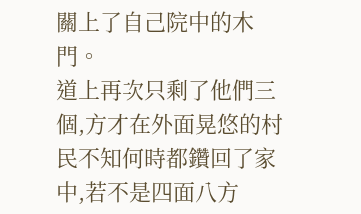關上了自己院中的木門。
道上再次只剩了他們三個,方才在外面晃悠的村民不知何時都鑽回了家中,若不是四面八方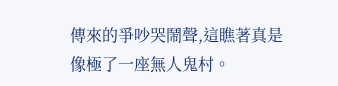傳來的爭吵哭鬧聲,這瞧著真是像極了一座無人鬼村。